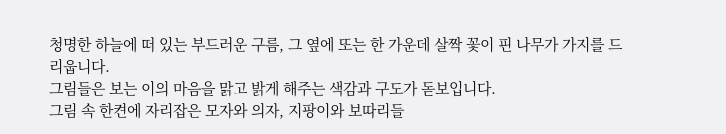청명한 하늘에 떠 있는 부드러운 구름, 그 옆에 또는 한 가운데 살짝 꽃이 핀 나무가 가지를 드리웁니다.
그림들은 보는 이의 마음을 맑고 밝게 해주는 색감과 구도가 돋보입니다.
그림 속 한켠에 자리잡은 모자와 의자, 지팡이와 보따리들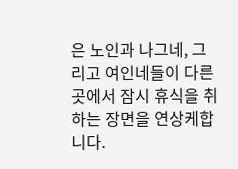은 노인과 나그네, 그리고 여인네들이 다른 곳에서 잠시 휴식을 취하는 장면을 연상케합니다.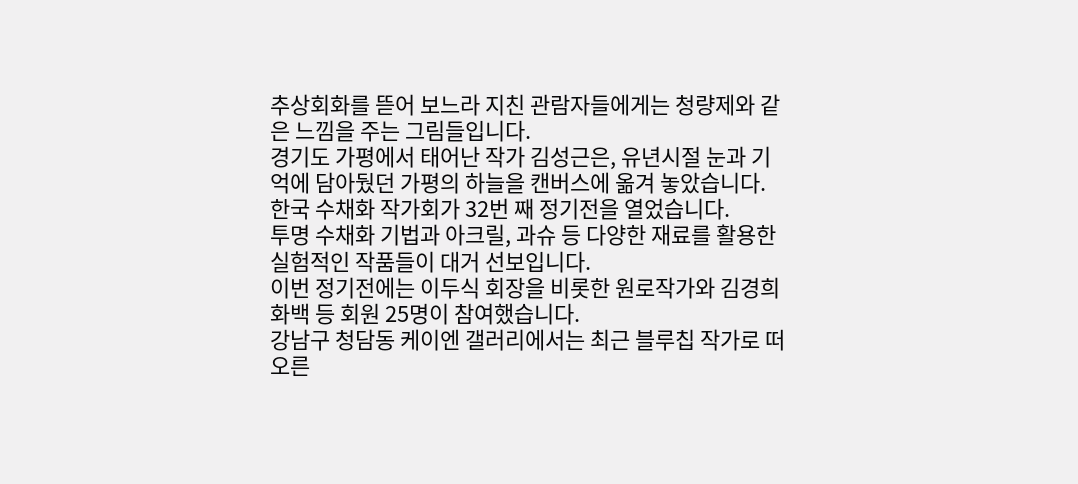추상회화를 뜯어 보느라 지친 관람자들에게는 청량제와 같은 느낌을 주는 그림들입니다.
경기도 가평에서 태어난 작가 김성근은, 유년시절 눈과 기억에 담아뒀던 가평의 하늘을 캔버스에 옮겨 놓았습니다.
한국 수채화 작가회가 32번 째 정기전을 열었습니다.
투명 수채화 기법과 아크릴, 과슈 등 다양한 재료를 활용한 실험적인 작품들이 대거 선보입니다.
이번 정기전에는 이두식 회장을 비롯한 원로작가와 김경희 화백 등 회원 25명이 참여했습니다.
강남구 청담동 케이엔 갤러리에서는 최근 블루칩 작가로 떠오른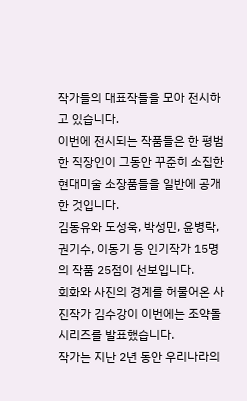작가들의 대표작들을 모아 전시하고 있습니다.
이번에 전시되는 작품들은 한 평범한 직장인이 그동안 꾸준히 소집한 현대미술 소장품들을 일반에 공개한 것입니다.
김동유와 도성욱, 박성민, 윤병락, 권기수, 이동기 등 인기작가 15명의 작품 25점이 선보입니다.
회화와 사진의 경계를 허물어온 사진작가 김수강이 이번에는 조약돌 시리즈를 발표했습니다.
작가는 지난 2년 동안 우리나라의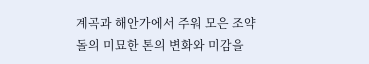계곡과 해안가에서 주워 모은 조약돌의 미묘한 톤의 변화와 미감을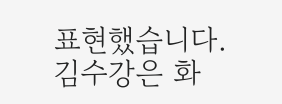표현했습니다.
김수강은 화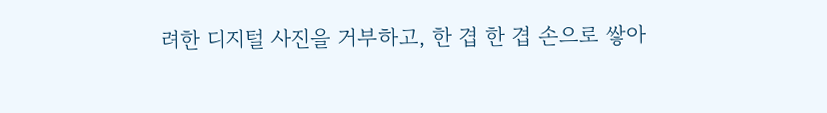려한 디지털 사진을 거부하고, 한 겹 한 겹 손으로 쌓아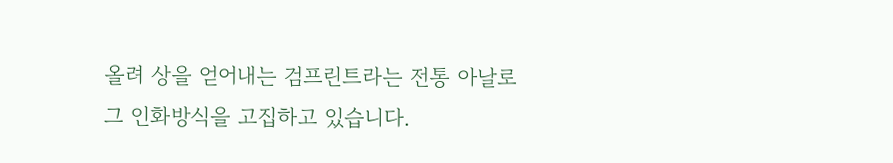올려 상을 얻어내는 검프린트라는 전통 아날로그 인화방식을 고집하고 있습니다.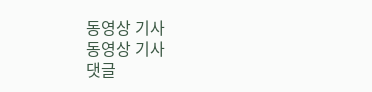동영상 기사
동영상 기사
댓글